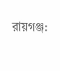রায়গঞ্জ: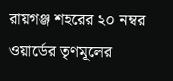রায়গঞ্জ শহরের ২০ নম্বর ওয়ার্ডের তৃণমূলের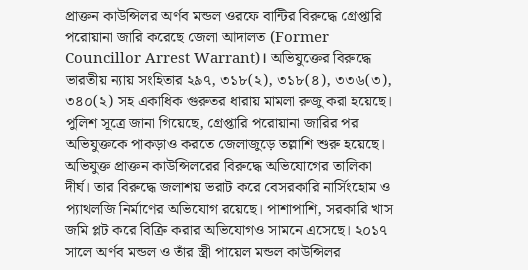প্রাক্তন কাউন্সিলর অর্ণব মন্ডল ওরফে বান্টির বিরুদ্ধে গ্রেপ্তারি পরোয়ানা জারি করেছে জেলা আদালত (Former Councillor Arrest Warrant)। অভিযুক্তের বিরুদ্ধে ভারতীয় ন্যায় সংহিতার ২৯৭, ৩১৮(২), ৩১৮(৪), ৩৩৬(৩), ৩৪০(২) সহ একাধিক গুরুতর ধারায় মামলা রুজু করা হয়েছে। পুলিশ সূত্রে জানা গিয়েছে, গ্রেপ্তারি পরোয়ানা জারির পর অভিযুক্তকে পাকড়াও করতে জেলাজুড়ে তল্লাশি শুরু হয়েছে।
অভিযুক্ত প্রাক্তন কাউন্সিলরের বিরুদ্ধে অভিযোগের তালিকা দীর্ঘ। তার বিরুদ্ধে জলাশয় ভরাট করে বেসরকারি নার্সিংহোম ও প্যাথলজি নির্মাণের অভিযোগ রয়েছে। পাশাপাশি, সরকারি খাস জমি প্লট করে বিক্রি করার অভিযোগও সামনে এসেছে। ২০১৭ সালে অর্ণব মন্ডল ও তাঁর স্ত্রী পায়েল মন্ডল কাউন্সিলর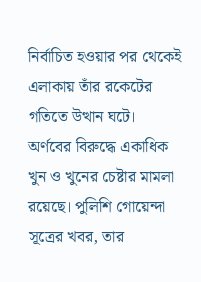নির্বাচিত হওয়ার পর থেকেই এলাকায় তাঁর রকেটের গতিতে উত্থান ঘটে। অর্ণবের বিরুদ্ধে একাধিক খুন ও খুনের চেষ্টার মামলা রয়েছে। পুলিশি গোয়েন্দা সূত্রের খবর, তার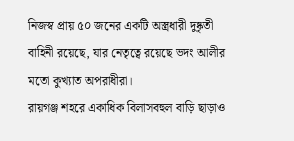নিজস্ব প্রায় ৫০ জনের একটি অস্ত্রধারী দুষ্কৃতী বাহিনী রয়েছে, যার নেতৃত্বে রয়েছে ভদং আলীর মতো কুখ্যাত অপরাধীরা।
রায়গঞ্জ শহরে একাধিক বিলাসবহুল বাড়ি ছাড়াও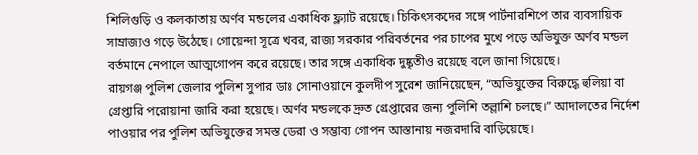শিলিগুড়ি ও কলকাতায় অর্ণব মন্ডলের একাধিক ফ্ল্যাট রয়েছে। চিকিৎসকদের সঙ্গে পার্টনারশিপে তার ব্যবসায়িক সাম্রাজ্যও গড়ে উঠেছে। গোয়েন্দা সূত্রে খবর, রাজ্য সরকার পরিবর্তনের পর চাপের মুখে পড়ে অভিযুক্ত অর্ণব মন্ডল বর্তমানে নেপালে আত্মগোপন করে রয়েছে। তার সঙ্গে একাধিক দুষ্কৃতীও রয়েছে বলে জানা গিয়েছে।
রায়গঞ্জ পুলিশ জেলার পুলিশ সুপার ডাঃ সোনাওয়ানে কুলদীপ সুরেশ জানিয়েছেন, “অভিযুক্তের বিরুদ্ধে হুলিয়া বা গ্রেপ্তারি পরোয়ানা জারি করা হয়েছে। অর্ণব মন্ডলকে দ্রুত গ্রেপ্তারের জন্য পুলিশি তল্লাশি চলছে।” আদালতের নির্দেশ পাওয়ার পর পুলিশ অভিযুক্তের সমস্ত ডেরা ও সম্ভাব্য গোপন আস্তানায় নজরদারি বাড়িয়েছে।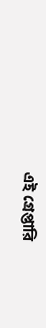এই গ্রেপ্তারি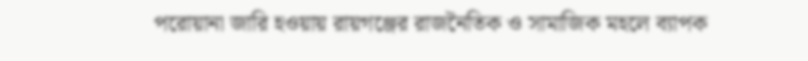পরোয়ানা জারি হওয়ায় রায়গঞ্জের রাজনৈতিক ও সামাজিক মহলে ব্যাপক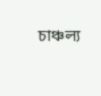চাঞ্চল্য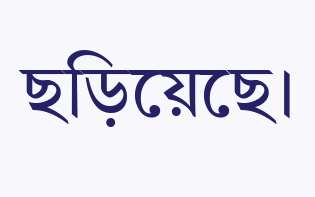ছড়িয়েছে।